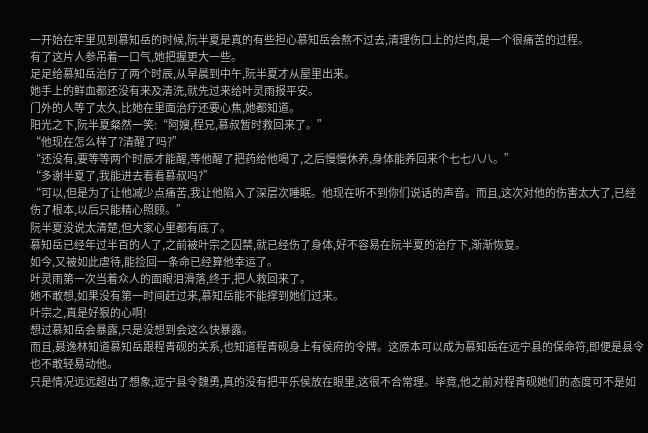一开始在牢里见到慕知岳的时候,阮半夏是真的有些担心慕知岳会熬不过去,清理伤口上的烂肉,是一个很痛苦的过程。
有了这片人参吊着一口气,她把握更大一些。
足足给慕知岳治疗了两个时辰,从早晨到中午,阮半夏才从屋里出来。
她手上的鲜血都还没有来及清洗,就先过来给叶灵雨报平安。
门外的人等了太久,比她在里面治疗还要心焦,她都知道。
阳光之下,阮半夏粲然一笑:“阿嫂,程兄,慕叔暂时救回来了。”
“他现在怎么样了?清醒了吗?”
“还没有,要等等两个时辰才能醒,等他醒了把药给他喝了,之后慢慢休养,身体能养回来个七七八八。”
“多谢半夏了,我能进去看看慕叔吗?”
“可以,但是为了让他减少点痛苦,我让他陷入了深层次睡眠。他现在听不到你们说话的声音。而且,这次对他的伤害太大了,已经伤了根本,以后只能精心照顾。”
阮半夏没说太清楚,但大家心里都有底了。
慕知岳已经年过半百的人了,之前被叶宗之囚禁,就已经伤了身体,好不容易在阮半夏的治疗下,渐渐恢复。
如今,又被如此虐待,能捡回一条命已经算他幸运了。
叶灵雨第一次当着众人的面眼泪滑落,终于,把人救回来了。
她不敢想,如果没有第一时间赶过来,慕知岳能不能撑到她们过来。
叶宗之,真是好狠的心啊!
想过慕知岳会暴露,只是没想到会这么快暴露。
而且,聂逸林知道慕知岳跟程青砚的关系,也知道程青砚身上有侯府的令牌。这原本可以成为慕知岳在远宁县的保命符,即便是县令也不敢轻易动他。
只是情况远远超出了想象,远宁县令魏勇,真的没有把平乐侯放在眼里,这很不合常理。毕竟,他之前对程青砚她们的态度可不是如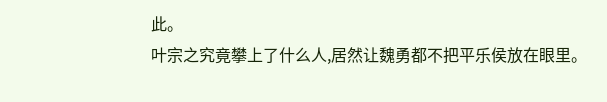此。
叶宗之究竟攀上了什么人,居然让魏勇都不把平乐侯放在眼里。